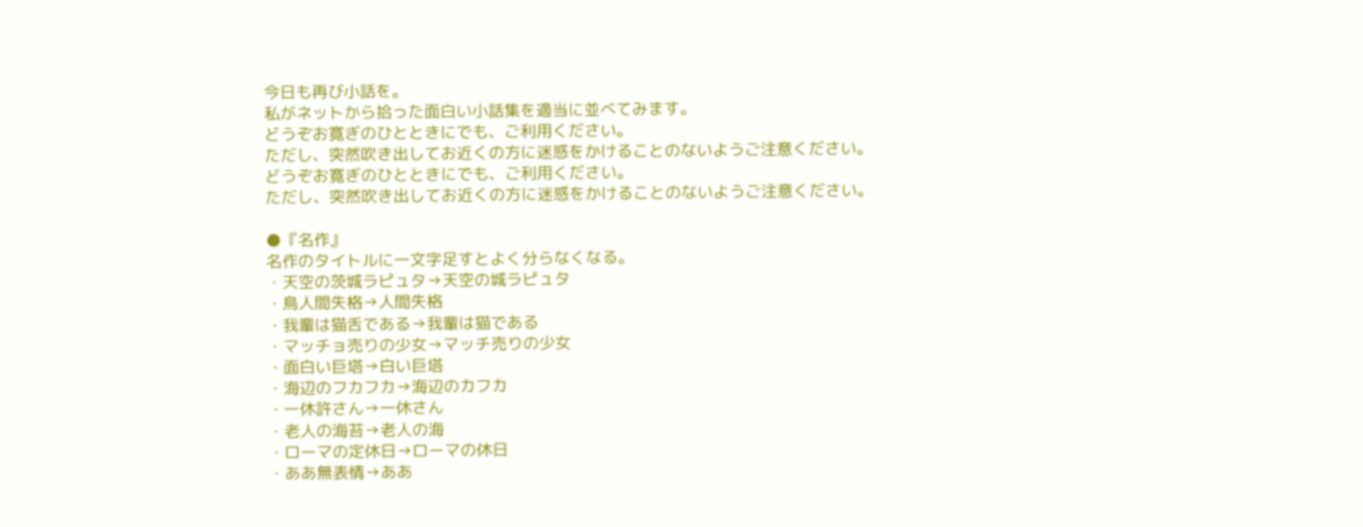今日も再び小話を。
私がネットから拾った面白い小話集を適当に並べてみます。
どうぞお寛ぎのひとときにでも、ご利用ください。
ただし、突然吹き出してお近くの方に迷惑をかけることのないようご注意ください。
どうぞお寛ぎのひとときにでも、ご利用ください。
ただし、突然吹き出してお近くの方に迷惑をかけることのないようご注意ください。

●『名作』
名作のタイトルに一文字足すとよく分らなくなる。
・天空の茨城ラピュタ→天空の城ラピュタ
・鳥人間失格→人間失格
・我輩は猫舌である→我輩は猫である
・マッチョ売りの少女→マッチ売りの少女
・面白い巨塔→白い巨塔
・海辺のフカフカ→海辺のカフカ
・一休許さん→一休さん
・老人の海苔→老人の海
・ローマの定休日→ローマの休日
・ああ無表情→ああ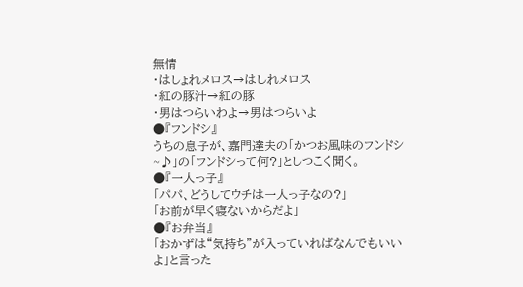無情
・はしょれメロス→はしれメロス
・紅の豚汁→紅の豚
・男はつらいわよ→男はつらいよ
●『フンドシ』
うちの息子が、嘉門達夫の「かつお風味のフンドシ~♪」の「フンドシって何?」としつこく聞く。
●『一人っ子』
「パパ、どうしてウチは一人っ子なの?」
「お前が早く寝ないからだよ」
●『お弁当』
「おかずは“気持ち”が入っていればなんでもいいよ」と言った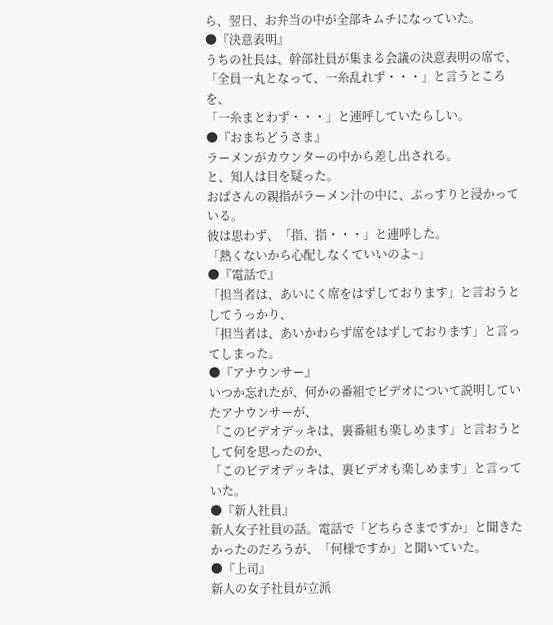ら、翌日、お弁当の中が全部キムチになっていた。
●『決意表明』
うちの社長は、幹部社員が集まる会議の決意表明の席で、
「全員一丸となって、一糸乱れず・・・」と言うところを、
「一糸まとわず・・・」と連呼していたらしい。
●『おまちどうさま』
ラーメンがカウンターの中から差し出される。
と、知人は目を疑った。
おばさんの親指がラーメン汁の中に、ぶっすりと浸かっている。
彼は思わず、「指、指・・・」と連呼した。
「熱くないから心配しなくていいのよ~」
●『電話で』
「担当者は、あいにく席をはずしております」と言おうとしてうっかり、
「担当者は、あいかわらず席をはずしております」と言ってしまった。
●『アナウンサー』
いつか忘れたが、何かの番組でビデオについて説明していたアナウンサーが、
「このビデオデッキは、裏番組も楽しめます」と言おうとして何を思ったのか、
「このビデオデッキは、裏ビデオも楽しめます」と言っていた。
●『新人社員』
新人女子社員の話。電話で「どちらさまですか」と聞きたかったのだろうが、「何様ですか」と聞いていた。
●『上司』
新人の女子社員が立派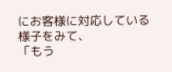にお客様に対応している様子をみて、
「もう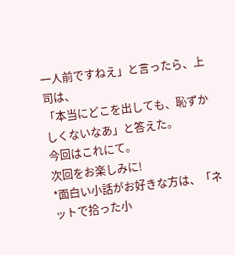一人前ですねえ」と言ったら、上司は、
「本当にどこを出しても、恥ずかしくないなあ」と答えた。
今回はこれにて。
次回をお楽しみに!
*面白い小話がお好きな方は、「ネットで拾った小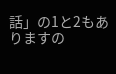話」の1と2もありますの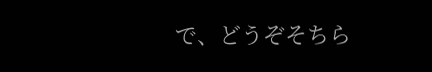で、どうぞそちら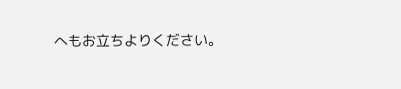へもお立ちよりください。